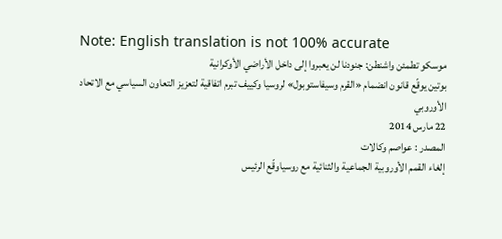Note: English translation is not 100% accurate
موسكو تطمئن واشنطن: جنودنا لن يعبروا إلى داخل الأراضي الأوكرانية
بوتين يوقّع قانون انضمام «القرم وسيفاستوبول» لروسيا وكييف تبرم اتفاقية لتعزيز التعاون السياسي مع الاتحاد الأوروبي
22 مارس 2014
المصدر : عواصم وكالات
إلغاء القمم الأوروبية الجماعية والثنائية مع روسياوقّع الرئيس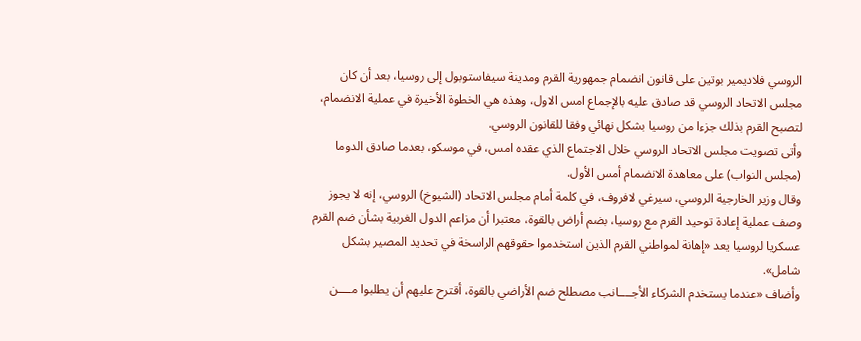الروسي فلاديمير بوتين على قانون انضمام جمهورية القرم ومدينة سيفاستوبول إلى روسيا، بعد أن كان مجلس الاتحاد الروسي قد صادق عليه بالإجماع امس الاول، وهذه هي الخطوة الأخيرة في عملية الانضمام، لتصبح القرم بذلك جزءا من روسيا بشكل نهائي وفقا للقانون الروسي.
وأتى تصويت مجلس الاتحاد الروسي خلال الاجتماع الذي عقده امس، في موسكو، بعدما صادق الدوما (مجلس النواب) على معاهدة الانضمام أمس الأول.
وقال وزير الخارجية الروسي، سيرغي لافروف، في كلمة أمام مجلس الاتحاد (الشيوخ) الروسي، إنه لا يجوز وصف عملية إعادة توحيد القرم مع روسيا، بضم أراض بالقوة، معتبرا أن مزاعم الدول الغربية بشأن ضم القرم عسكريا لروسيا يعد «إهانة لمواطني القرم الذين استخدموا حقوقهم الراسخة في تحديد المصير بشكل شامل».
وأضاف «عندما يستخدم الشركاء الأجــــانب مصطلح ضم الأراضي بالقوة، أقترح عليهم أن يطلبوا مــــن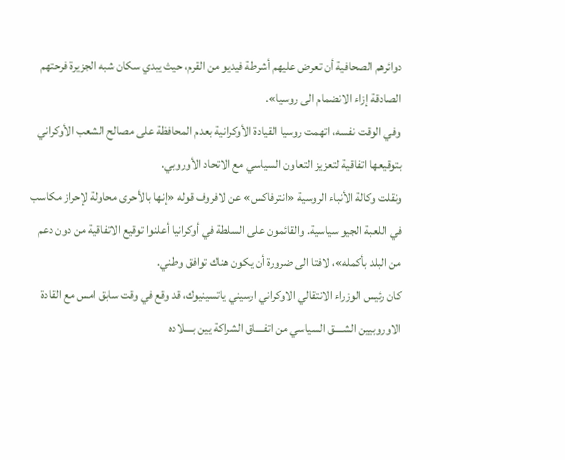دوائرهم الصحافية أن تعرض عليهم أشرطة فيديو من القرم، حيث يبدي سكان شبه الجزيرة فرحتهم الصادقة إزاء الانضمام الى روسيا».
وفي الوقت نفسه، اتهمت روسيا القيادة الأوكرانية بعدم المحافظة على مصالح الشعب الأوكراني بتوقيعها اتفاقية لتعزيز التعاون السياسي مع الاتحاد الأوروبي.
ونقلت وكالة الأنباء الروسية «انترفاكس» عن لافروف قوله «إنها بالأحرى محاولة لإحراز مكاسب في اللعبة الجيو سياسية. والقائمون على السلطة في أوكرانيا أعلنوا توقيع الاتفاقية من دون دعم من البلد بأكمله»، لافتا الى ضرورة أن يكون هناك توافق وطني.
كان رئيس الوزراء الانتقالي الاوكراني ارسيني ياتسينيوك، قد وقع في وقت سابق امس مع القادة الاوروبيين الشــــق السياسي من اتفــــاق الشراكة يين بــــلاده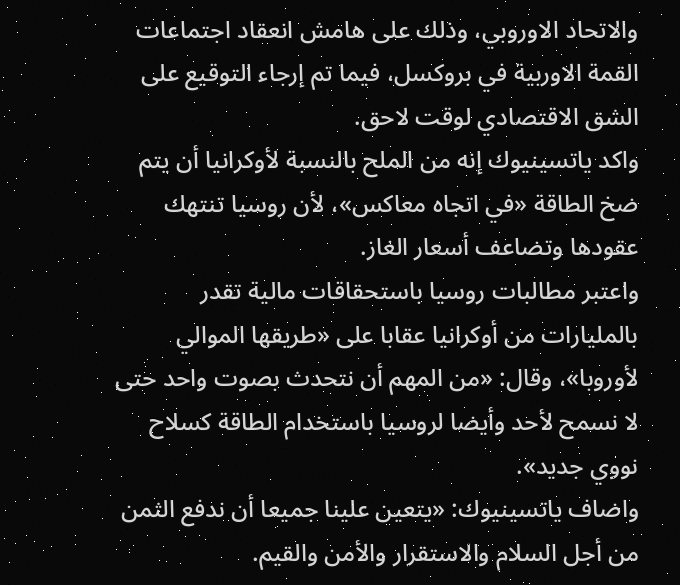والاتحاد الاوروبي، وذلك على هامش انعقاد اجتماعات القمة الاوربية في بروكسل، فيما تم إرجاء التوقيع على الشق الاقتصادي لوقت لاحق.
واكد ياتسينيوك إنه من الملح بالنسبة لأوكرانيا أن يتم ضخ الطاقة «في اتجاه معاكس»، لأن روسيا تنتهك عقودها وتضاعف أسعار الغاز.
واعتبر مطالبات روسيا باستحقاقات مالية تقدر بالمليارات من أوكرانيا عقابا على «طريقها الموالي لأوروبا»، وقال: «من المهم أن نتحدث بصوت واحد حتى لا نسمح لأحد وأيضا لروسيا باستخدام الطاقة كسلاح نووي جديد».
واضاف ياتسينيوك: «يتعين علينا جميعا أن ندفع الثمن من أجل السلام والاستقرار والأمن والقيم.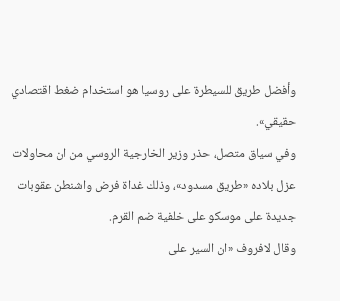وأفضل طريق للسيطرة على روسيا هو استخدام ضغط اقتصادي حقيقي».
وفي سياق متصل، حذر وزير الخارجية الروسي من ان محاولات عزل بلاده «طريق مسدود»، وذلك غداة فرض واشنطن عقوبات جديدة على موسكو على خلفية ضم القرم.
وقال لافروف «ان السير على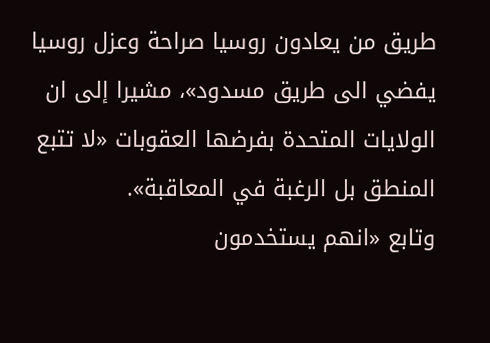طريق من يعادون روسيا صراحة وعزل روسيا يفضي الى طريق مسدود»، مشيرا إلى ان الولايات المتحدة بفرضها العقوبات «لا تتبع المنطق بل الرغبة في المعاقبة».
وتابع «انهم يستخدمون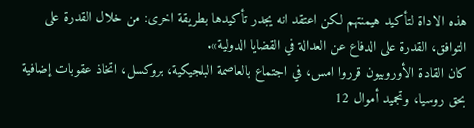هذه الاداة لتأكيد هيمنتهم لكن اعتقد انه يجدر تأكيدها بطريقة اخرى: من خلال القدرة على التوافق، القدرة على الدفاع عن العدالة في القضايا الدولية».
كان القادة الأوروبيون قرروا امس، في اجتماع بالعاصمة البلجيكية، بروكسل، اتخاذ عقوبات إضافية بحق روسيا، وتجميد أموال 12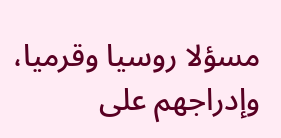مسؤلا روسيا وقرميا، وإدراجهم على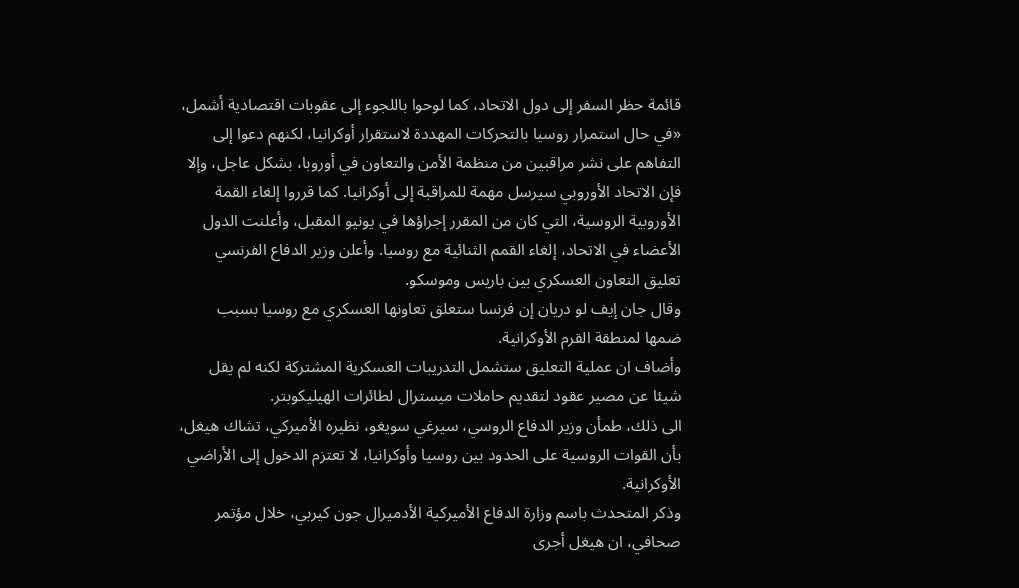قائمة حظر السفر إلى دول الاتحاد، كما لوحوا باللجوء إلى عقوبات اقتصادية أشمل، «في حال استمرار روسيا بالتحركات المهددة لاستقرار أوكرانيا، لكنهم دعوا إلى التفاهم على نشر مراقبين من منظمة الأمن والتعاون في أوروبا، بشكل عاجل، وإلا فإن الاتحاد الأوروبي سيرسل مهمة للمراقبة إلى أوكرانيا. كما قرروا إلغاء القمة الأوروبية الروسية، التي كان من المقرر إجراؤها في يونيو المقبل، وأعلنت الدول الأعضاء في الاتحاد، إلغاء القمم الثنائية مع روسيا. وأعلن وزير الدفاع الفرنسي تعليق التعاون العسكري بين باريس وموسكو.
وقال جان إيف لو دريان إن فرنسا ستعلق تعاونها العسكري مع روسيا بسبب ضمها لمنطقة القرم الأوكرانية.
وأضاف ان عملية التعليق ستشمل التدريبات العسكرية المشتركة لكنه لم يقل شيئا عن مصير عقود لتقديم حاملات ميسترال لطائرات الهيليكوبتر.
الى ذلك، طمأن وزير الدفاع الروسي، سيرغي سويغو، نظيره الأميركي، تشاك هيغل، بأن القوات الروسية على الحدود بين روسيا وأوكرانيا، لا تعتزم الدخول إلى الأراضي الأوكرانية.
وذكر المتحدث باسم وزارة الدفاع الأميركية الأدميرال جون كيربي، خلال مؤتمر صحافي، ان هيغل أجرى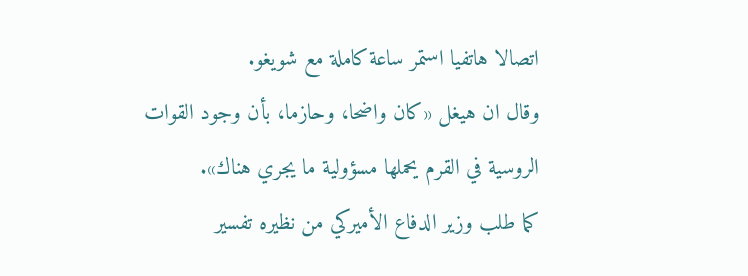اتصالا هاتفيا استمر ساعة كاملة مع شويغو.
وقال ان هيغل «كان واضحا، وحازما، بأن وجود القوات الروسية في القرم يحملها مسؤولية ما يجري هناك».
كما طلب وزير الدفاع الأميركي من نظيره تفسير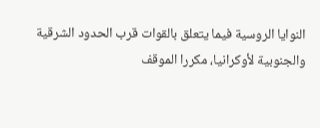النوايا الروسية فيما يتعلق بالقوات قرب الحدود الشرقية والجنوبية لأوكرانيا، مكررا الموقف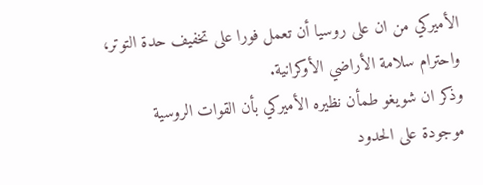الأميركي من ان على روسيا أن تعمل فورا على تخفيف حدة التوتر، واحترام سلامة الأراضي الأوكرانية.
وذكر ان شويغو طمأن نظيره الأميركي بأن القوات الروسية موجودة على الحدود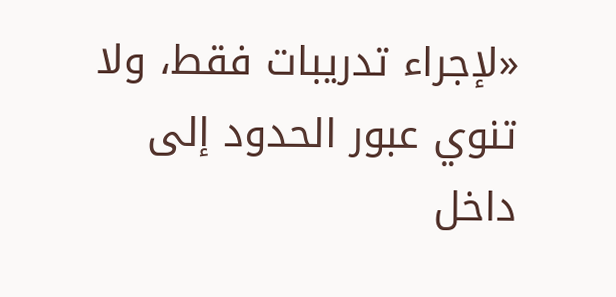«لإجراء تدريبات فقط، ولا تنوي عبور الحدود إلى داخل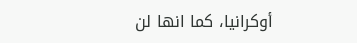أوكرانيا، كما انها لن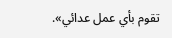تقوم بأي عمل عدائي».